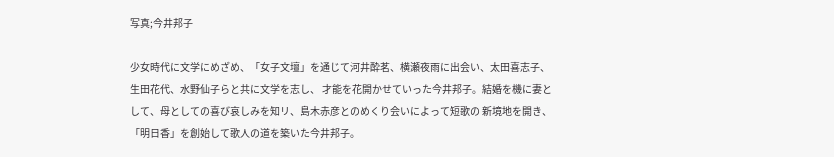写真;今井邦子

少女時代に文学にめざめ、「女子文壇」を通じて河井酔茗、横瀬夜雨に出会い、太田喜志子、生田花代、水野仙子らと共に文学を志し、 才能を花開かせていった今井邦子。結婚を機に妻として、母としての喜び哀しみを知リ、島木赤彦とのめくり会いによって短歌の 新境地を開き、 「明日香」を創始して歌人の道を築いた今井邦子。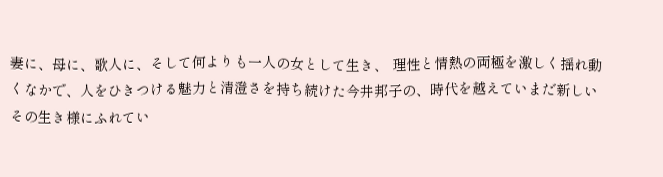妻に、母に、歌人に、そして何よりも一人の女として生き、 理性と情熱の両極を激しく揺れ動くなかで、人をひきつける魅力と清澄さを持ち続けた今井邦子の、時代を越えていまだ新しい その生き様にふれてい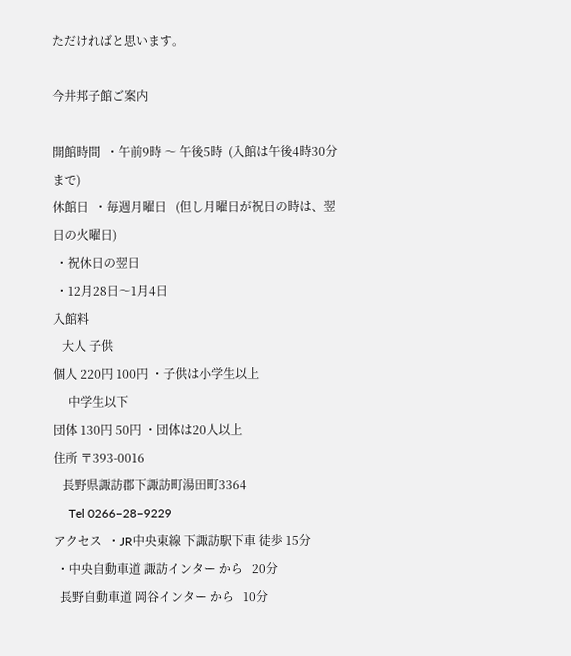ただければと思います。

今井邦子館ご案内

開館時間  ・午前9時 〜 午後5時  (入館は午後4時30分まで)
休館日  ・毎週月曜日   (但し月曜日が祝日の時は、翌日の火曜日)
 ・祝休日の翌日
 ・12月28日〜1月4日
入館料
   大人 子供
個人 220円 100円 ・子供は小学生以上
     中学生以下
団体 130円 50円 ・団体は20人以上
住所 〒393-0016
   長野県諏訪郡下諏訪町湯田町3364
     Tel 0266−28−9229
アクセス  ・JR中央東線 下諏訪駅下車 徒歩 15分
 ・中央自動車道 諏訪インター から   20分
  長野自動車道 岡谷インター から   10分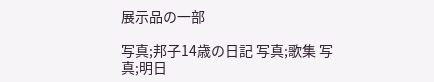展示品の一部

写真;邦子14歳の日記 写真;歌集 写真;明日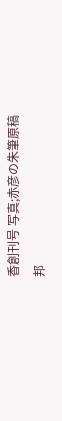香創刊号 写真;赤彦の朱筆原稿
邦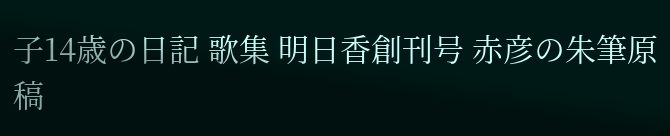子14歳の日記 歌集 明日香創刊号 赤彦の朱筆原稿